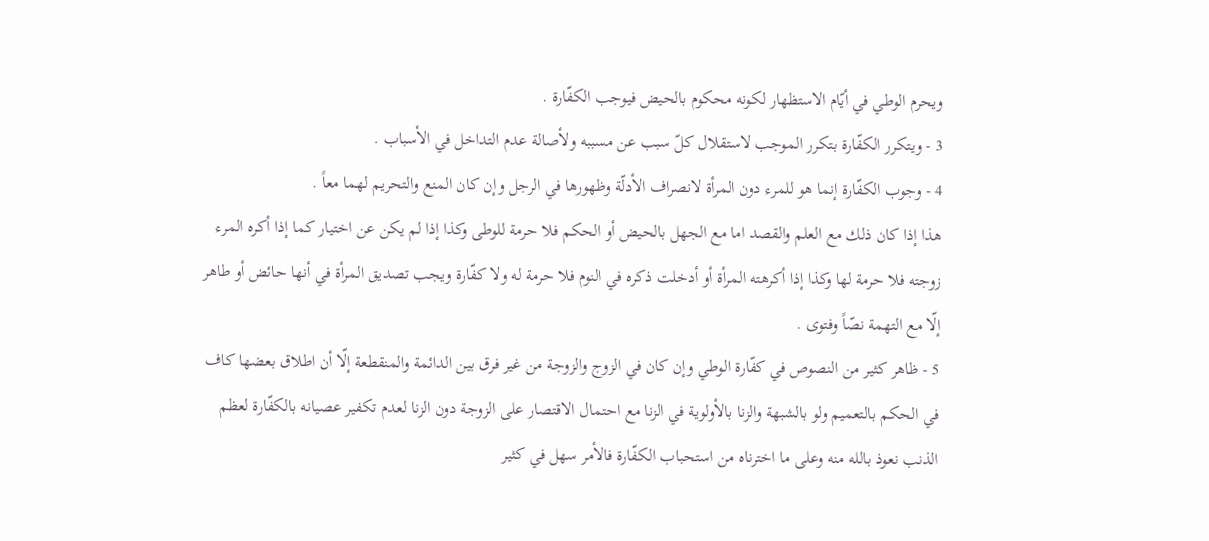ويحرم الوطي في أيّام الاستظهار لكونه محكوم بالحيض فيوجب الكفّارة .
3 - ويتكرر الكفّارة بتكرر الموجب لاستقلال كلّ سبب عن مسببه ولأصالة عدم التداخل في الأسباب .
4 - وجوب الكفّارة إنما هو للمرء دون المرأة لانصراف الأدلّة وظهورها في الرجل وإن كان المنع والتحريم لهما معاً .
هذا إذا كان ذلك مع العلم والقصد اما مع الجهل بالحيض أو الحكم فلا حرمة للوطى وكذا إذا لم يكن عن اختيار كما إذا أكره المرء زوجته فلا حرمة لها وكذا إذا أكرهته المرأة أو أدخلت ذكره في النوم فلا حرمة له ولا كفّارة ويجب تصديق المرأة في أنها حائض أو طاهر إلّا مع التهمة نصّاً وفتوى .
5 - ظاهر كثير من النصوص في كفّارة الوطي وإن كان في الزوج والزوجة من غير فرق بين الدائمة والمنقطعة إلّا أن اطلاق بعضها كاف في الحكم بالتعميم ولو بالشبهة والزنا بالأولوية في الزنا مع احتمال الاقتصار على الزوجة دون الزنا لعدم تكفير عصيانه بالكفّارة لعظم الذنب نعوذ بالله منه وعلى ما اخترناه من استحباب الكفّارة فالأمر سهل في كثير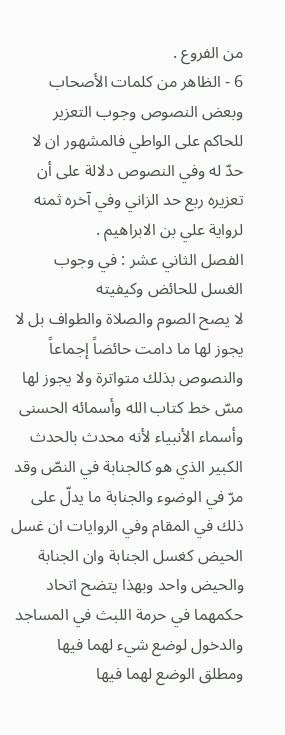من الفروع .
6 - الظاهر من كلمات الأصحاب وبعض النصوص وجوب التعزير للحاكم على الواطي فالمشهور ان لا حدّ له وفي النصوص دلالة على أن تعزيره ربع حد الزاني وفي آخره ثمنه لرواية علي بن الابراهيم .
الفصل الثاني عشر : في وجوب الغسل للحائض وكيفيته
لا يصح الصوم والصلاة والطواف بل لا يجوز لها ما دامت حائضاً إجماعاً والنصوص بذلك متواترة ولا يجوز لها مسّ خط كتاب الله وأسمائه الحسنى وأسماء الأنبياء لأنه محدث بالحدث الكبير الذي هو كالجنابة في النصّ وقد مرّ في الوضوء والجنابة ما يدلّ على ذلك في المقام وفي الروايات ان غسل الحيض كغسل الجنابة وان الجنابة والحيض واحد وبهذا يتضح اتحاد حكمهما في حرمة اللبث في المساجد والدخول لوضع شيء لهما فيها ومطلق الوضع لهما فيها